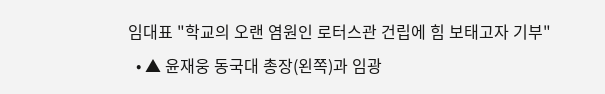임대표 "학교의 오랜 염원인 로터스관 건립에 힘 보태고자 기부"
  • ▲ 윤재웅 동국대 총장(왼쪽)과 임광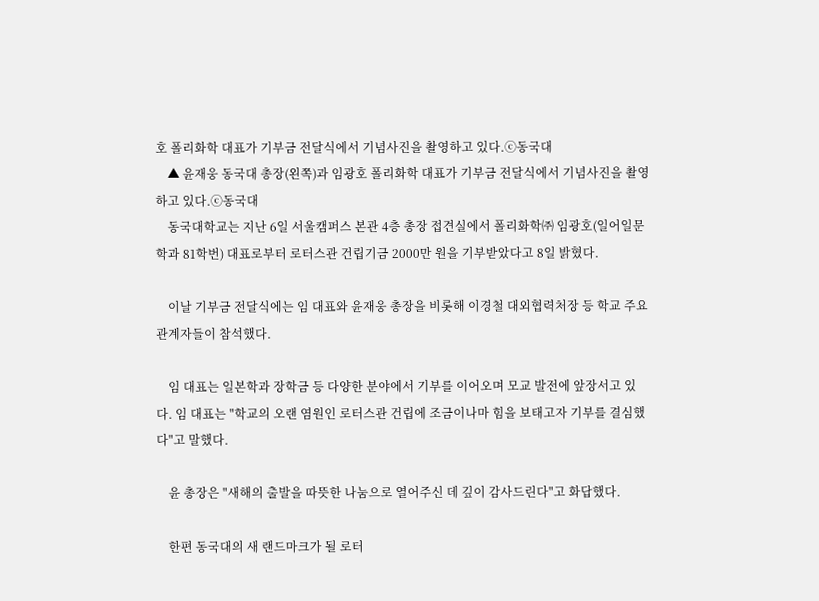호 폴리화학 대표가 기부금 전달식에서 기념사진을 촬영하고 있다.ⓒ동국대
    ▲ 윤재웅 동국대 총장(왼쪽)과 임광호 폴리화학 대표가 기부금 전달식에서 기념사진을 촬영하고 있다.ⓒ동국대
    동국대학교는 지난 6일 서울캠퍼스 본관 4층 총장 접견실에서 폴리화학㈜ 임광호(일어일문학과 81학번) 대표로부터 로터스관 건립기금 2000만 원을 기부받았다고 8일 밝혔다.

    이날 기부금 전달식에는 임 대표와 윤재웅 총장을 비롯해 이경철 대외협력처장 등 학교 주요 관계자들이 참석했다.

    임 대표는 일본학과 장학금 등 다양한 분야에서 기부를 이어오며 모교 발전에 앞장서고 있다. 임 대표는 "학교의 오랜 염원인 로터스관 건립에 조금이나마 힘을 보태고자 기부를 결심했다"고 말했다.

    윤 총장은 "새해의 출발을 따뜻한 나눔으로 열어주신 데 깊이 감사드린다"고 화답했다.

    한편 동국대의 새 랜드마크가 될 로터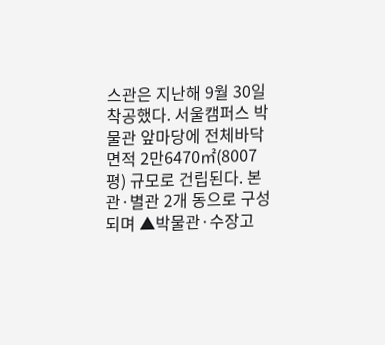스관은 지난해 9월 30일 착공했다. 서울캠퍼스 박물관 앞마당에 전체바닥면적 2만6470㎡(8007평) 규모로 건립된다. 본관·별관 2개 동으로 구성되며 ▲박물관·수장고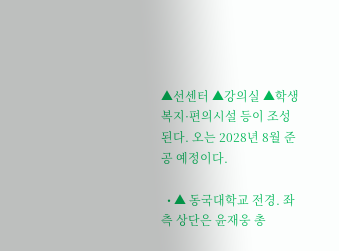▲선센터 ▲강의실 ▲학생복지·편의시설 등이 조성된다. 오는 2028년 8월 준공 예정이다.

  • ▲ 동국대학교 전경. 좌측 상단은 윤재웅 총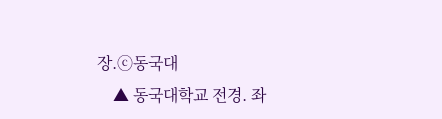장.ⓒ동국대
    ▲ 동국대학교 전경. 좌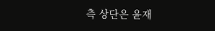측 상단은 윤재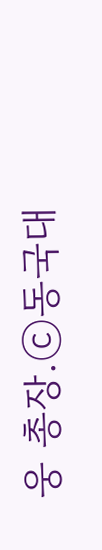웅 총장.ⓒ동국대